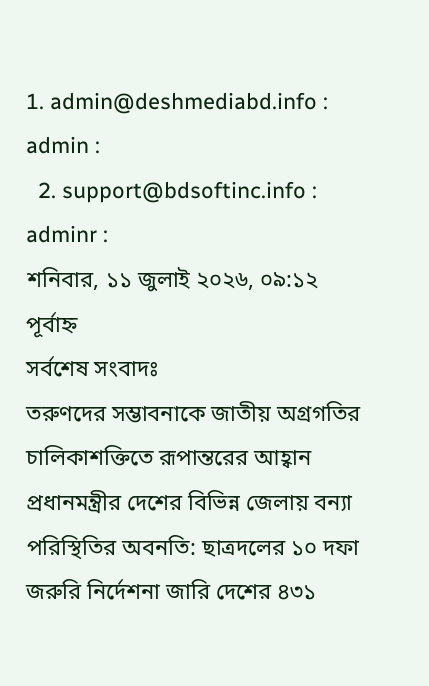1. admin@deshmediabd.info : admin :
  2. support@bdsoftinc.info : adminr :
শনিবার, ১১ জুলাই ২০২৬, ০৯:১২ পূর্বাহ্ন
সর্বশেষ সংবাদঃ
তরুণদের সম্ভাবনাকে জাতীয় অগ্রগতির চালিকাশক্তিতে রূপান্তরের আহ্বান প্রধানমন্ত্রীর দেশের বিভিন্ন জেলায় বন্যা পরিস্থিতির অবনতি: ছাত্রদলের ১০ দফা জরুরি নির্দেশনা জারি দেশের ৪৩১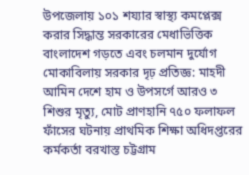উপজেলায় ১০১ শয্যার স্বাস্থ্য কমপ্লেক্স করার সিদ্ধান্ত সরকারের মেধাভিত্তিক বাংলাদেশ গড়তে এবং চলমান দুর্যোগ মোকাবিলায় সরকার দৃঢ় প্রতিজ্ঞ: মাহদী আমিন দেশে হাম ও উপসর্গে আরও ৩ শিশুর মৃত্যু, মোট প্রাণহানি ৭৫০ ফলাফল ফাঁসের ঘটনায় প্রাথমিক শিক্ষা অধিদপ্তরের কর্মকর্তা বরখাস্ত চট্টগ্রাম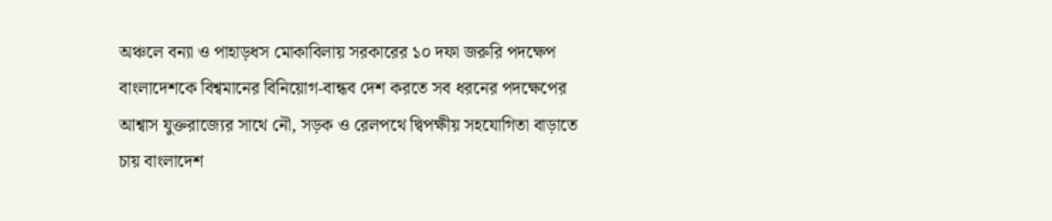অঞ্চলে বন্যা ও পাহাড়ধস মোকাবিলায় সরকারের ১০ দফা জরুরি পদক্ষেপ বাংলাদেশকে বিশ্বমানের বিনিয়োগ-বান্ধব দেশ করতে সব ধরনের পদক্ষেপের আশ্বাস যুক্তরাজ্যের সাথে নৌ, সড়ক ও রেলপথে দ্বিপক্ষীয় সহযোগিতা বাড়াতে চায় বাংলাদেশ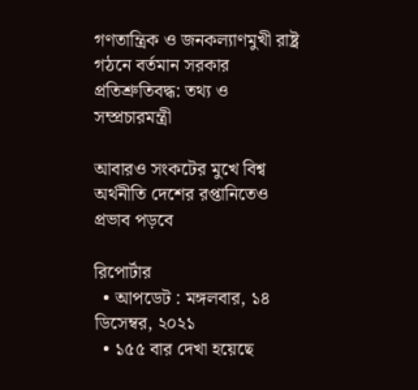গণতান্ত্রিক ও জনকল্যাণমুখী রাষ্ট্র গঠনে বর্তমান সরকার প্রতিশ্রুতিবদ্ধ: তথ্য ও সম্প্রচারমন্ত্রী

আবারও সংকটের মুখে বিশ্ব অর্থনীতি দেশের রপ্তানিতেও প্রভাব পড়বে

রিপোর্টার
  • আপডেট : মঙ্গলবার, ১৪ ডিসেম্বর, ২০২১
  • ১৫৫ বার দেখা হয়েছে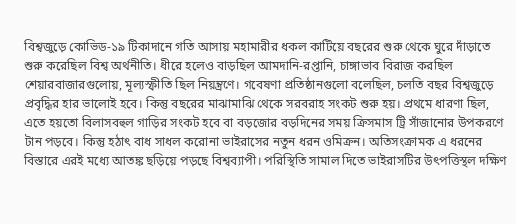বিশ্বজুড়ে কোভিড-১৯ টিকাদানে গতি আসায় মহামারীর ধকল কাটিয়ে বছরের শুরু থেকে ঘুরে দাঁড়াতে শুরু করেছিল বিশ্ব অর্থনীতি। ধীরে হলেও বাড়ছিল আমদানি-রপ্তানি, চাঙ্গাভাব বিরাজ করছিল শেয়ারবাজারগুলোয়, মূল্যস্ফীতি ছিল নিয়ন্ত্রণে। গবেষণা প্রতিষ্ঠানগুলো বলেছিল, চলতি বছর বিশ্বজুড়ে প্রবৃদ্ধির হার ভালোই হবে। কিন্তু বছরের মাঝামাঝি থেকে সরবরাহ সংকট শুরু হয়। প্রথমে ধারণা ছিল, এতে হয়তো বিলাসবহুল গাড়ির সংকট হবে বা বড়জোর বড়দিনের সময় ক্রিসমাস ট্রি সাঁজানোর উপকরণে টান পড়বে। কিন্তু হঠাৎ বাধ সাধল করোনা ভাইরাসের নতুন ধরন ওমিক্রন। অতিসংক্রামক এ ধরনের বিস্তারে এরই মধ্যে আতঙ্ক ছড়িয়ে পড়ছে বিশ্বব্যাপী। পরিস্থিতি সামাল দিতে ভাইরাসটির উৎপত্তিস্থল দক্ষিণ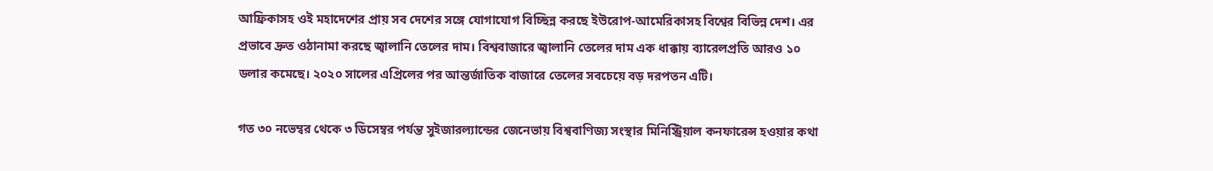আফ্রিকাসহ ওই মহাদেশের প্রায় সব দেশের সঙ্গে যোগাযোগ বিচ্ছিন্ন করছে ইউরোপ-আমেরিকাসহ বিশ্বের বিভিন্ন দেশ। এর প্রভাবে দ্রুত ওঠানামা করছে জ্বালানি তেলের দাম। বিশ্ববাজারে জ্বালানি তেলের দাম এক ধাক্কায় ব্যারেলপ্রতি আরও ১০ ডলার কমেছে। ২০২০ সালের এপ্রিলের পর আন্তর্জাতিক বাজারে তেলের সবচেয়ে বড় দরপতন এটি।

গত ৩০ নভেম্বর থেকে ৩ ডিসেম্বর পর্যন্ত সুইজারল্যান্ডের জেনেভায় বিশ্ববাণিজ্য সংস্থার মিনিস্ট্রিয়াল কনফারেন্স হওয়ার কথা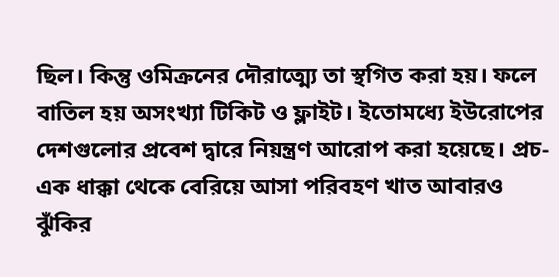ছিল। কিন্তু ওমিক্রনের দৌরাত্ম্যে তা স্থগিত করা হয়। ফলে বাতিল হয় অসংখ্যা টিকিট ও ফ্লাইট। ইতোমধ্যে ইউরোপের দেশগুলোর প্রবেশ দ্বারে নিয়ন্ত্রণ আরোপ করা হয়েছে। প্রচ- এক ধাক্কা থেকে বেরিয়ে আসা পরিবহণ খাত আবারও ঝুঁকির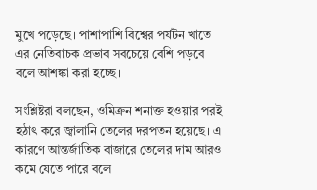মুখে পড়েছে। পাশাপাশি বিশ্বের পর্যটন খাতে এর নেতিবাচক প্রভাব সবচেয়ে বেশি পড়বে বলে আশঙ্কা করা হচ্ছে।

সংশ্লিষ্টরা বলছেন, ওমিক্রন শনাক্ত হওয়ার পরই হঠাৎ করে জ্বালানি তেলের দরপতন হয়েছে। এ কারণে আন্তর্জাতিক বাজারে তেলের দাম আরও কমে যেতে পারে বলে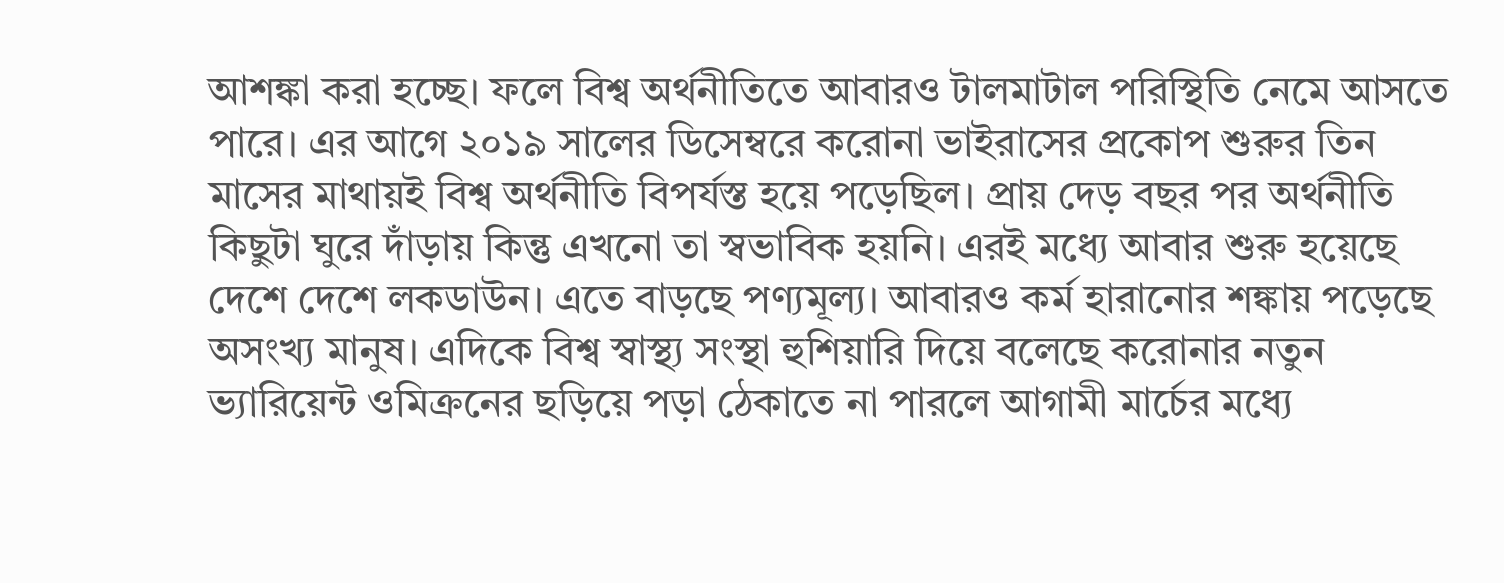আশঙ্কা করা হচ্ছে। ফলে বিশ্ব অর্থনীতিতে আবারও টালমাটাল পরিস্থিতি নেমে আসতে পারে। এর আগে ২০১৯ সালের ডিসেম্বরে করোনা ভাইরাসের প্রকোপ শুরুর তিন মাসের মাথায়ই বিশ্ব অর্থনীতি বিপর্যস্ত হয়ে পড়েছিল। প্রায় দেড় বছর পর অর্থনীতি কিছুটা ঘুরে দাঁড়ায় কিন্তু এখনো তা স্বভাবিক হয়নি। এরই মধ্যে আবার শুরু হয়েছে দেশে দেশে লকডাউন। এতে বাড়ছে পণ্যমূল্য। আবারও কর্ম হারানোর শঙ্কায় পড়েছে অসংখ্য মানুষ। এদিকে বিশ্ব স্বাস্থ্য সংস্থা হুশিয়ারি দিয়ে বলেছে করোনার নতুন ভ্যারিয়েন্ট ওমিক্রনের ছড়িয়ে পড়া ঠেকাতে না পারলে আগামী মার্চের মধ্যে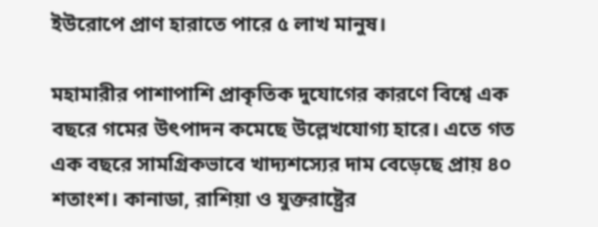ইউরোপে প্রাণ হারাতে পারে ৫ লাখ মানুষ।

মহামারীর পাশাপাশি প্রাকৃতিক দুযোগের কারণে বিশ্বে এক বছরে গমের উৎপাদন কমেছে উল্লেখযোগ্য হারে। এতে গত এক বছরে সামগ্রিকভাবে খাদ্যশস্যের দাম বেড়েছে প্রায় ৪০ শতাংশ। কানাডা, রাশিয়া ও যুক্তরাষ্ট্রের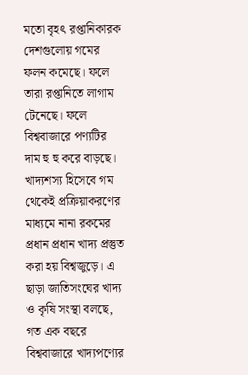মতো বৃহৎ রপ্তানিকারক দেশগুলোয় গমের ফলন কমেছে। ফলে তারা রপ্তানিতে লাগাম টেনেছে। ফলে বিশ্ববাজারে পণ্যটির দাম হু হু করে বাড়ছে। খাদ্যশস্য হিসেবে গম থেকেই প্রক্রিয়াকরণের মাধ্যমে নানা রকমের প্রধান প্রধান খাদ্য প্রস্তুত করা হয় বিশ্বজুড়ে। এ ছাড়া জাতিসংঘের খাদ্য ও কৃষি সংস্থা বলছে, গত এক বছরে বিশ্ববাজারে খাদ্যপণ্যের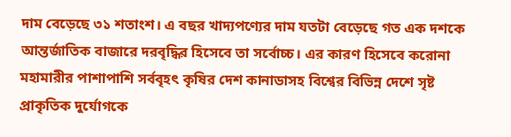দাম বেড়েছে ৩১ শতাংশ। এ বছর খাদ্যপণ্যের দাম যতটা বেড়েছে গত এক দশকে আন্তর্জাতিক বাজারে দরবৃদ্ধির হিসেবে তা সর্বোচ্চ। এর কারণ হিসেবে করোনা মহামারীর পাশাপাশি সর্ববৃহৎ কৃষির দেশ কানাডাসহ বিশ্বের বিভিন্ন দেশে সৃষ্ট প্রাকৃতিক দুর্যোগকে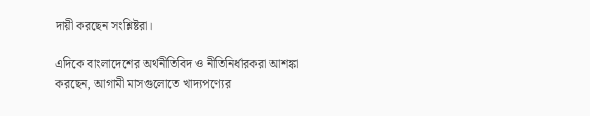দায়ী করছেন সংশ্লিষ্টরা।

এদিকে বাংলাদেশের অর্থনীতিবিদ ও নীতিনির্ধারকরা আশঙ্কা করছেন, আগামী মাসগুলোতে খাদ্যপণ্যের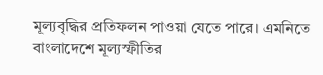মূল্যবৃদ্ধির প্রতিফলন পাওয়া যেতে পারে। এমনিতে বাংলাদেশে মূল্যস্ফীতির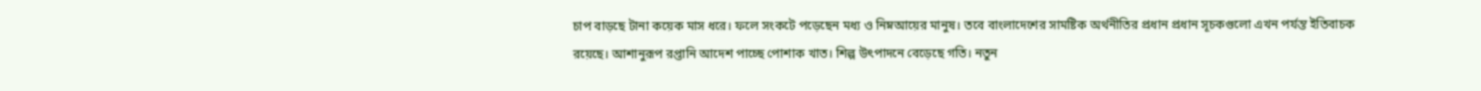চাপ বাড়ছে টানা কয়েক মাস ধরে। ফলে সংকটে পড়েছেন মধ্য ও নিম্নআয়ের মানুষ। তবে বাংলাদেশের সামষ্টিক অর্থনীতির প্রধান প্রধান সূচকগুলো এখন পর্যন্ত ইতিবাচক রয়েছে। আশানুরূপ রপ্তানি আদেশ পাচ্ছে পোশাক খাত। শিল্প উৎপাদনে বেড়েছে গতি। নতুন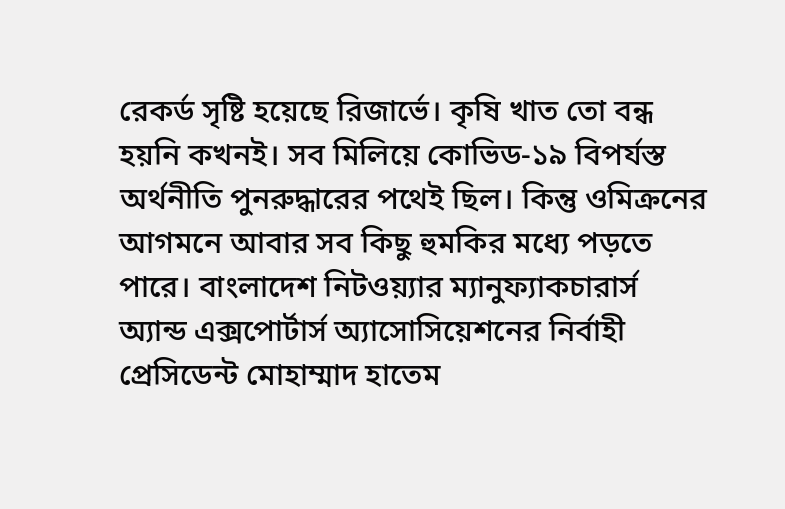রেকর্ড সৃষ্টি হয়েছে রিজার্ভে। কৃষি খাত তো বন্ধ হয়নি কখনই। সব মিলিয়ে কোভিড-১৯ বিপর্যস্ত অর্থনীতি পুনরুদ্ধারের পথেই ছিল। কিন্তু ওমিক্রনের আগমনে আবার সব কিছু হুমকির মধ্যে পড়তে পারে। বাংলাদেশ নিটওয়্যার ম্যানুফ্যাকচারার্স অ্যান্ড এক্সপোর্টার্স অ্যাসোসিয়েশনের নির্বাহী প্রেসিডেন্ট মোহাম্মাদ হাতেম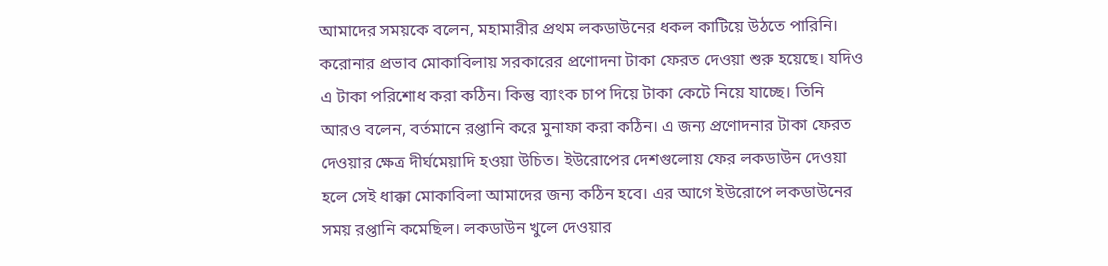আমাদের সময়কে বলেন, মহামারীর প্রথম লকডাউনের ধকল কাটিয়ে উঠতে পারিনি। করোনার প্রভাব মোকাবিলায় সরকারের প্রণোদনা টাকা ফেরত দেওয়া শুরু হয়েছে। যদিও এ টাকা পরিশোধ করা কঠিন। কিন্তু ব্যাংক চাপ দিয়ে টাকা কেটে নিয়ে যাচ্ছে। তিনি আরও বলেন, বর্তমানে রপ্তানি করে মুনাফা করা কঠিন। এ জন্য প্রণোদনার টাকা ফেরত দেওয়ার ক্ষেত্র দীর্ঘমেয়াদি হওয়া উচিত। ইউরোপের দেশগুলোয় ফের লকডাউন দেওয়া হলে সেই ধাক্কা মোকাবিলা আমাদের জন্য কঠিন হবে। এর আগে ইউরোপে লকডাউনের সময় রপ্তানি কমেছিল। লকডাউন খুলে দেওয়ার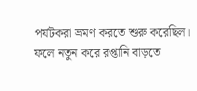পর্যটকরা ভ্রমণ করতে শুরু করেছিল। ফলে নতুন করে রপ্তানি বাড়তে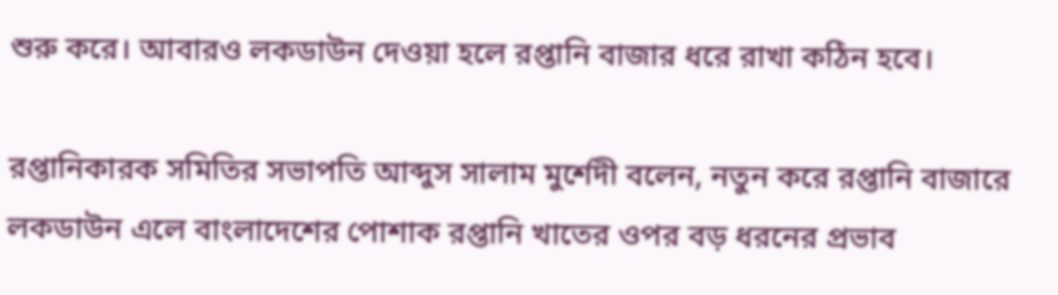শুরু করে। আবারও লকডাউন দেওয়া হলে রপ্তানি বাজার ধরে রাখা কঠিন হবে।

রপ্তানিকারক সমিতির সভাপতি আব্দুস সালাম মুর্শেদী বলেন, নতুন করে রপ্তানি বাজারে লকডাউন এলে বাংলাদেশের পোশাক রপ্তানি খাতের ওপর বড় ধরনের প্রভাব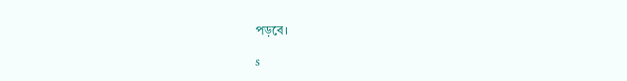পড়বে।

s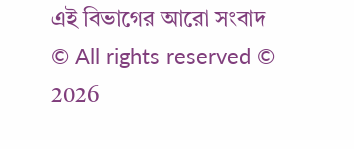এই বিভাগের আরো সংবাদ
© All rights reserved © 2026